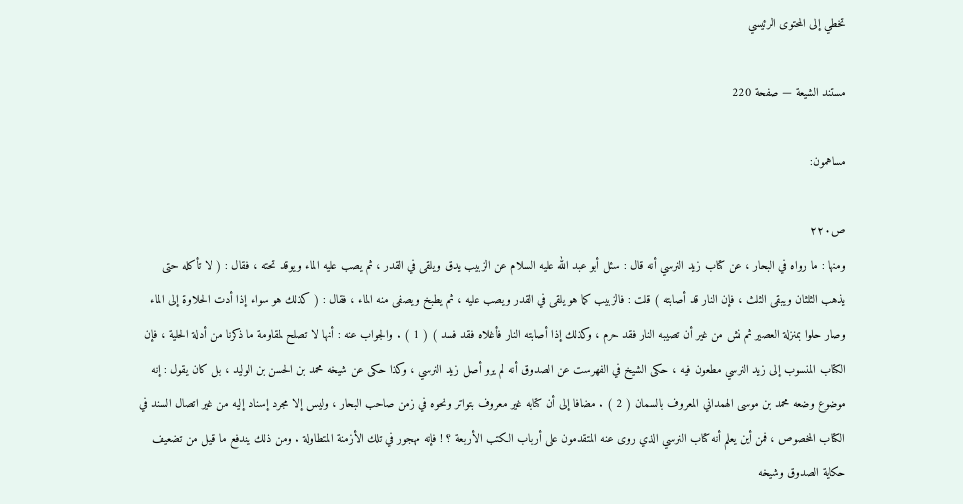تخطي إلى المحتوى الرئيسي

مستند الشيعة — صفحة 220

مساهمون:

ص٢٢٠
ومنها : ما رواه في البحار ، عن كتاب زيد النرسي أنه قال : سئل أبو عبد الله عليه السلام عن الزبيب يدق ويلقى في القدر ، ثم يصب عليه الماء ويوقد تحته ، فقال : ( لا تأكله حتى يذهب الثلثان ويبقى الثلث ، فإن النار قد أصابته ) قلت : فالزبيب كما هو يلقى في القدر ويصب عليه ، ثم يطبخ ويصفى منه الماء ، فقال : ( كذلك هو سواء إذا أدت الحلاوة إلى الماء وصار حلوا بمنزلة العصير ثم نش من غير أن تصيبه النار فقد حرم ، وكذلك إذا أصابته النار فأغلاه فقد فسد ) ( 1 ) . والجواب عنه : أنها لا تصلح لمقاومة ما ذكرنا من أدلة الحلية ، فإن الكتاب المنسوب إلى زيد النرسي مطعون فيه ، حكى الشيخ في الفهرست عن الصدوق أنه لم يرو أصل زيد النرسي ، وكذا حكى عن شيخه محمد بن الحسن بن الوليد ، بل كان يقول : إنه موضوع وضعه محمد بن موسى الهمداني المعروف بالسمان ( 2 ) . مضافا إلى أن كتابه غير معروف بتواتر ونحوه في زمن صاحب البحار ، وليس إلا مجرد إسناد إليه من غير اتصال السند في الكتاب المخصوص ، فمن أين يعلم أنه كتاب النرسي الذي روى عنه المتقدمون على أرباب الكتب الأربعة ؟ ! فإنه مهجور في تلك الأزمنة المتطاولة . ومن ذلك يندفع ما قيل من تضعيف حكاية الصدوق وشيخه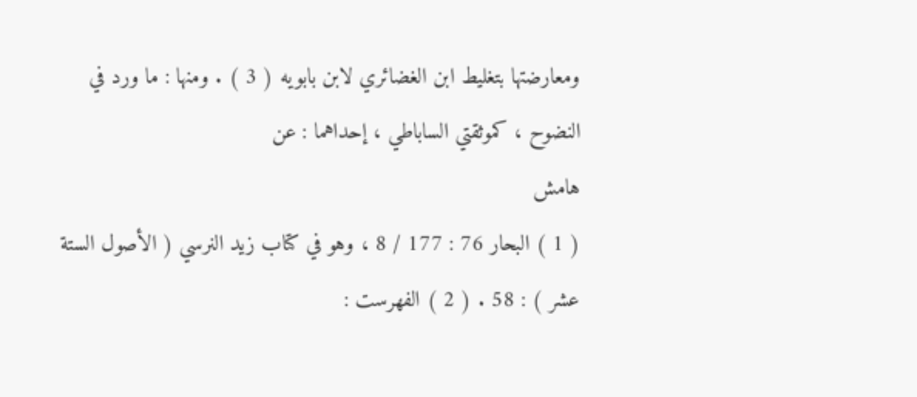ومعارضتها بتغليط ابن الغضائري لابن بابويه ( 3 ) . ومنها : ما ورد في النضوح ، كموثقتي الساباطي ، إحداهما : عن
هامش
( 1 ) البحار 76 : 177 / 8 ، وهو في كتاب زيد النرسي ( الأصول الستة عشر ) : 58 . ( 2 ) الفهرست :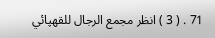71 . ( 3 ) انظر مجمع الرجال للقهپائي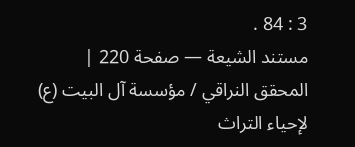3 : 84 .
مستند الشيعة — صفحة 220 | المحقق النراقي / مؤسسة آل البيت (ع) لإحياء التراث